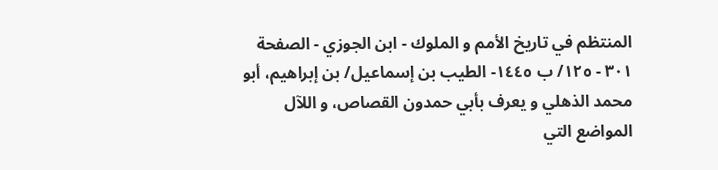المنتظم في تاريخ الأمم و الملوك - ابن الجوزي - الصفحة ٣٠١ - ١٢٥/ ب ١٤٤٥- الطيب بن إسماعيل/ بن إبراهيم، أبو محمد الذهلي و يعرف بأبي حمدون القصاص، و اللآل
المواضع التي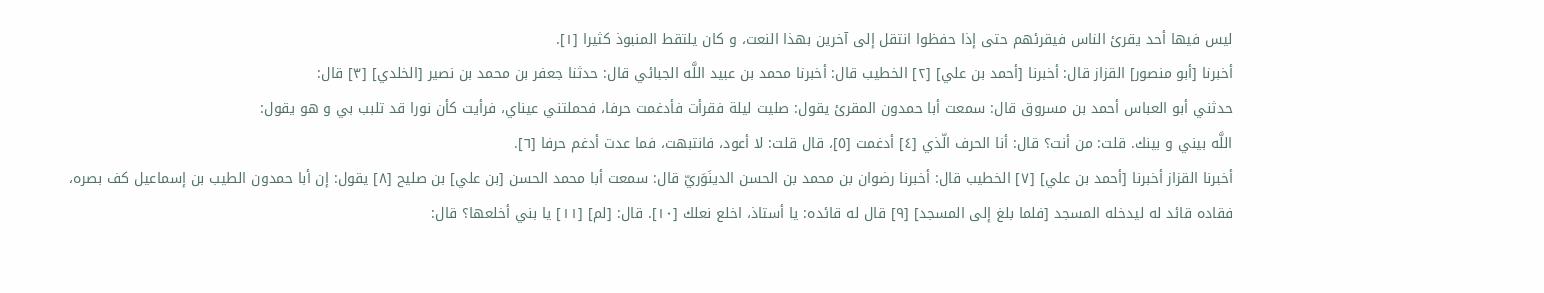ليس فيها أحد يقرئ الناس فيقرئهم حتى إذا حفظوا انتقل إلى آخرين بهذا النعت، و كان يلتقط المنبوذ كثيرا [١].
أخبرنا [أبو منصور] القزاز قال: أخبرنا [أحمد بن علي] [٢] الخطيب قال: أخبرنا محمد بن عبيد اللَّه الجبائي قال: حدثنا جعفر بن محمد بن نصير [الخلدي] [٣] قال:
حدثني أبو العباس أحمد بن مسروق قال: سمعت أبا حمدون المقرئ يقول: صليت ليلة فقرأت فأدغمت حرفا، فحملتني عيناي، فرأيت كأن نورا قد تلبب بي و هو يقول:
اللَّه بيني و بينك. قلت: من أنت؟ قال: أنا الحرف الّذي [٤] أدغمت [٥]، قال قلت: لا أعود، فانتبهت، فما عدت أدغم حرفا [٦].
أخبرنا القزاز أخبرنا [أحمد بن علي] [٧] الخطيب قال: أخبرنا رضوان بن محمد بن الحسن الدينَوَريّ قال: سمعت أبا محمد الحسن [بن علي] بن صليح [٨] يقول: إن أبا حمدون الطيب بن إسماعيل كف بصره، فقاده قائد له ليدخله المسجد [فلما بلغ إلى المسجد] [٩] قال له قائده: يا أستاذ، اخلع نعلك [١٠]. قال: [لم] [١١] يا بني أخلعها؟ قال: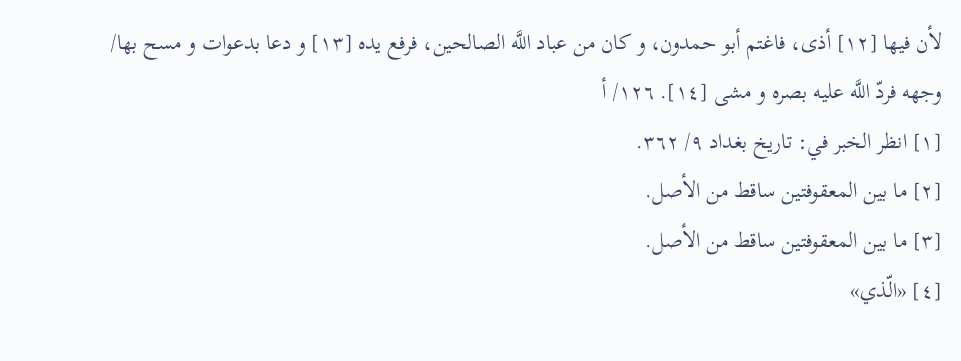لأن فيها [١٢] أذى، فاغتم أبو حمدون، و كان من عباد اللَّه الصالحين، فرفع يده [١٣] و دعا بدعوات و مسح بها/ وجهه فردّ اللَّه عليه بصره و مشى [١٤]. ١٢٦/ أ
[١] انظر الخبر في: تاريخ بغداد ٩/ ٣٦٢.
[٢] ما بين المعقوفتين ساقط من الأصل.
[٣] ما بين المعقوفتين ساقط من الأصل.
[٤] «الّذي»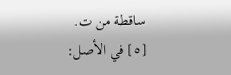ساقطة من ت.
[٥] في الأصل: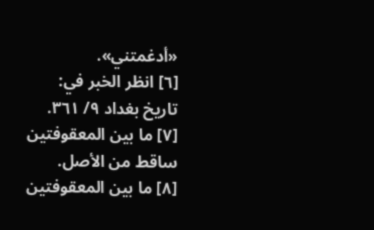«أدغمتني».
[٦] انظر الخبر في: تاريخ بغداد ٩/ ٣٦١.
[٧] ما بين المعقوفتين ساقط من الأصل.
[٨] ما بين المعقوفتين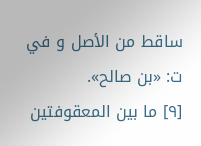ساقط من الأصل و في ت: «بن صالح».
[٩] ما بين المعقوفتين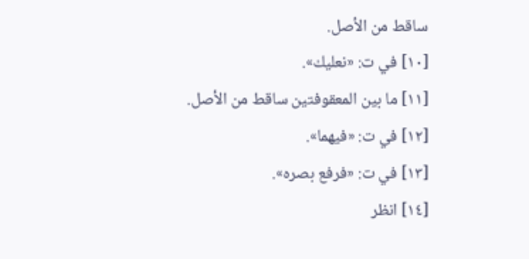ساقط من الأصل.
[١٠] في ت: «نعليك».
[١١] ما بين المعقوفتين ساقط من الأصل.
[١٢] في ت: «فيهما».
[١٣] في ت: «فرفع بصره».
[١٤] انظر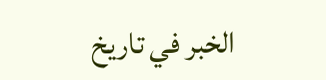الخبر في تاريخ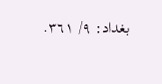بغداد: ٩/ ٣٦١.